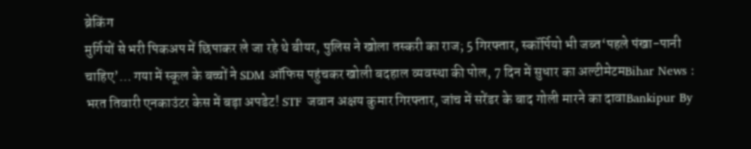ब्रेकिंग
मुर्गियों से भरी पिकअप में छिपाकर ले जा रहे थे बीयर, पुलिस ने खोला तस्करी का राज; 5 गिरफ्तार, स्कॉर्पियो भी जब्त‘पहले पंखा-पानी चाहिए’… गया में स्कूल के बच्चों ने SDM ऑफिस पहुंचकर खोली बदहाल व्यवस्था की पोल, 7 दिन में सुधार का अल्टीमेटमBihar News : भरत तिवारी एनकाउंटर केस में बड़ा अपडेट! STF जवान अक्षय कुमार गिरफ्तार, जांच में सरेंडर के बाद गोली मारने का दावाBankipur By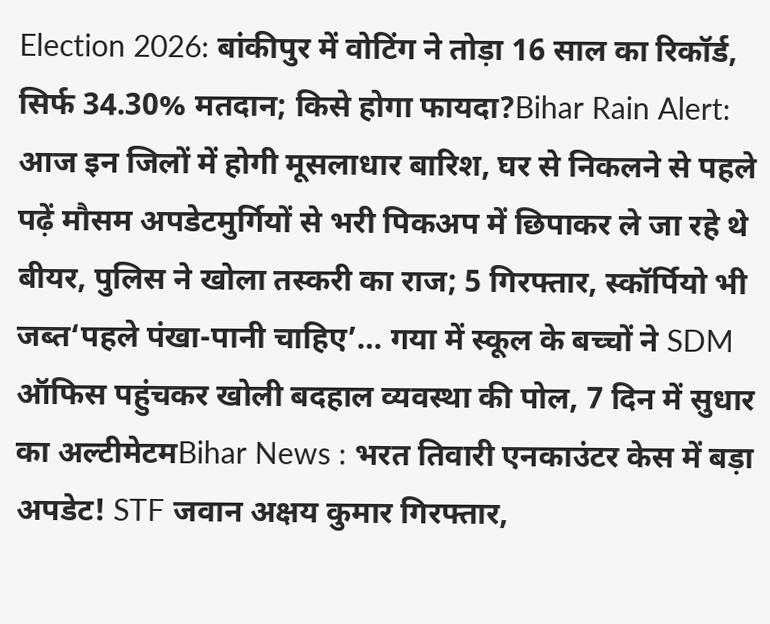Election 2026: बांकीपुर में वोटिंग ने तोड़ा 16 साल का रिकॉर्ड, सिर्फ 34.30% मतदान; किसे होगा फायदा?Bihar Rain Alert: आज इन जिलों में होगी मूसलाधार बारिश, घर से निकलने से पहले पढ़ें मौसम अपडेटमुर्गियों से भरी पिकअप में छिपाकर ले जा रहे थे बीयर, पुलिस ने खोला तस्करी का राज; 5 गिरफ्तार, स्कॉर्पियो भी जब्त‘पहले पंखा-पानी चाहिए’… गया में स्कूल के बच्चों ने SDM ऑफिस पहुंचकर खोली बदहाल व्यवस्था की पोल, 7 दिन में सुधार का अल्टीमेटमBihar News : भरत तिवारी एनकाउंटर केस में बड़ा अपडेट! STF जवान अक्षय कुमार गिरफ्तार,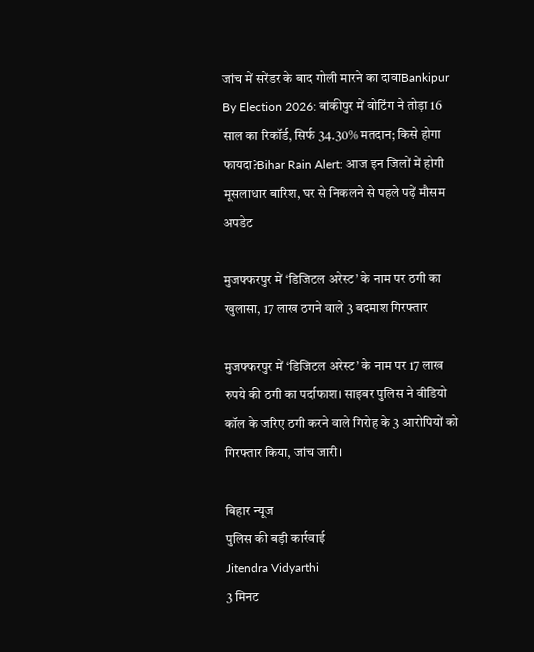जांच में सरेंडर के बाद गोली मारने का दावाBankipur By Election 2026: बांकीपुर में वोटिंग ने तोड़ा 16 साल का रिकॉर्ड, सिर्फ 34.30% मतदान; किसे होगा फायदा?Bihar Rain Alert: आज इन जिलों में होगी मूसलाधार बारिश, घर से निकलने से पहले पढ़ें मौसम अपडेट

मुजफ्फरपुर में ‘डिजिटल अरेस्ट’ के नाम पर ठगी का खुलासा, 17 लाख ठगने वाले 3 बदमाश गिरफ्तार

मुजफ्फरपुर में ‘डिजिटल अरेस्ट’ के नाम पर 17 लाख रुपये की ठगी का पर्दाफाश। साइबर पुलिस ने वीडियो कॉल के जरिए ठगी करने वाले गिरोह के 3 आरोपियों को गिरफ्तार किया, जांच जारी।

बिहार न्यूज
पुलिस की बड़ी कार्रवाई
Jitendra Vidyarthi
3 मिनट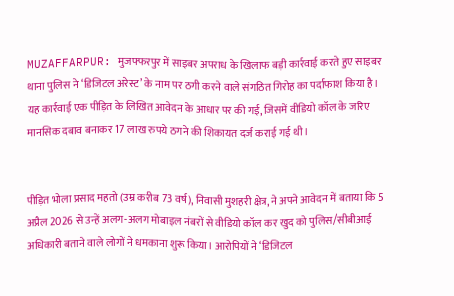MUZAFFARPUR: मुजफ्फरपुर में साइबर अपराध के खिलाफ बड़ी कार्रवाई करते हुए साइबर थाना पुलिस ने ‘डिजिटल अरेस्ट’ के नाम पर ठगी करने वाले संगठित गिरोह का पर्दाफाश किया है। यह कार्रवाई एक पीड़ित के लिखित आवेदन के आधार पर की गई, जिसमें वीडियो कॉल के जरिए मानसिक दबाव बनाकर 17 लाख रुपये ठगने की शिकायत दर्ज कराई गई थी।


पीड़ित भोला प्रसाद महतो (उम्र करीब 73 वर्ष), निवासी मुशहरी क्षेत्र, ने अपने आवेदन में बताया कि 5 अप्रैल 2026 से उन्हें अलग-अलग मोबाइल नंबरों से वीडियो कॉल कर खुद को पुलिस/सीबीआई अधिकारी बताने वाले लोगों ने धमकाना शुरू किया। आरोपियों ने ‘डिजिटल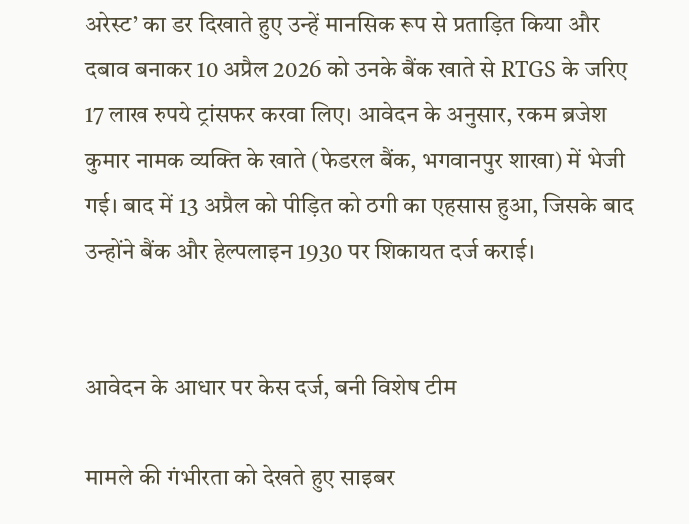अरेस्ट’ का डर दिखाते हुए उन्हें मानसिक रूप से प्रताड़ित किया और दबाव बनाकर 10 अप्रैल 2026 को उनके बैंक खाते से RTGS के जरिए 17 लाख रुपये ट्रांसफर करवा लिए। आवेदन के अनुसार, रकम ब्रजेश कुमार नामक व्यक्ति के खाते (फेडरल बैंक, भगवानपुर शाखा) में भेजी गई। बाद में 13 अप्रैल को पीड़ित को ठगी का एहसास हुआ, जिसके बाद उन्होंने बैंक और हेल्पलाइन 1930 पर शिकायत दर्ज कराई।


आवेदन के आधार पर केस दर्ज, बनी विशेष टीम

मामले की गंभीरता को देखते हुए साइबर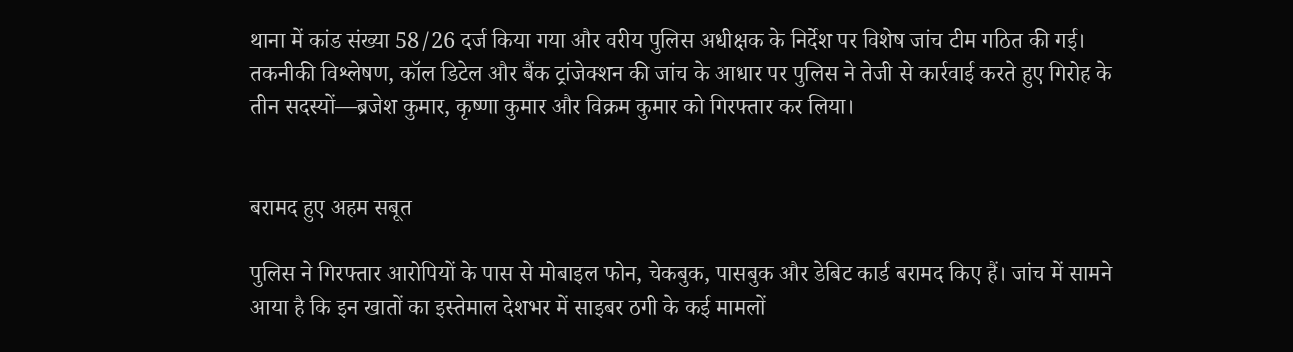थाना में कांड संख्या 58/26 दर्ज किया गया और वरीय पुलिस अधीक्षक के निर्देश पर विशेष जांच टीम गठित की गई। तकनीकी विश्लेषण, कॉल डिटेल और बैंक ट्रांजेक्शन की जांच के आधार पर पुलिस ने तेजी से कार्रवाई करते हुए गिरोह के तीन सदस्यों—ब्रजेश कुमार, कृष्णा कुमार और विक्रम कुमार को गिरफ्तार कर लिया।


बरामद हुए अहम सबूत

पुलिस ने गिरफ्तार आरोपियों के पास से मोबाइल फोन, चेकबुक, पासबुक और डेबिट कार्ड बरामद किए हैं। जांच में सामने आया है कि इन खातों का इस्तेमाल देशभर में साइबर ठगी के कई मामलों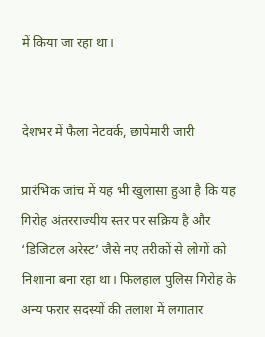में किया जा रहा था।


देशभर में फैला नेटवर्क, छापेमारी जारी

प्रारंभिक जांच में यह भी खुलासा हुआ है कि यह गिरोह अंतरराज्यीय स्तर पर सक्रिय है और ‘डिजिटल अरेस्ट’ जैसे नए तरीकों से लोगों को निशाना बना रहा था। फिलहाल पुलिस गिरोह के अन्य फरार सदस्यों की तलाश में लगातार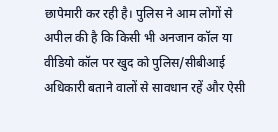छापेमारी कर रही है। पुलिस ने आम लोगों से अपील की है कि किसी भी अनजान कॉल या वीडियो कॉल पर खुद को पुलिस/सीबीआई अधिकारी बताने वालों से सावधान रहें और ऐसी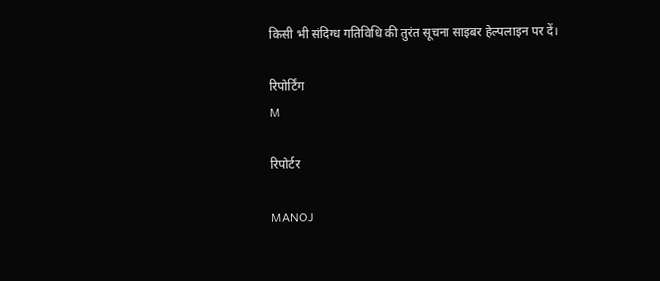किसी भी संदिग्ध गतिविधि की तुरंत सूचना साइबर हेल्पलाइन पर दें।

रिपोर्टिंग
M

रिपोर्टर

MANOJ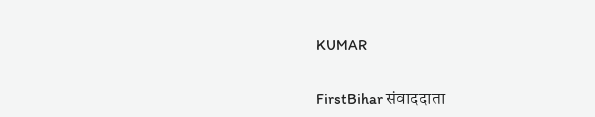KUMAR

FirstBihar संवाददाता